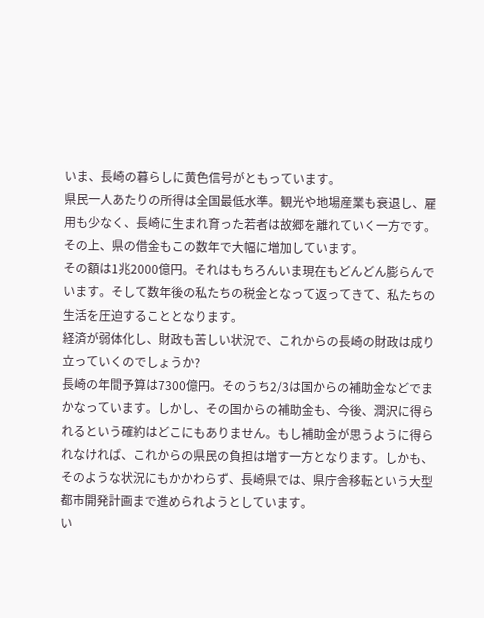いま、長崎の暮らしに黄色信号がともっています。
県民一人あたりの所得は全国最低水準。観光や地場産業も衰退し、雇用も少なく、長崎に生まれ育った若者は故郷を離れていく一方です。
その上、県の借金もこの数年で大幅に増加しています。
その額は1兆2000億円。それはもちろんいま現在もどんどん膨らんでいます。そして数年後の私たちの税金となって返ってきて、私たちの生活を圧迫することとなります。
経済が弱体化し、財政も苦しい状況で、これからの長崎の財政は成り立っていくのでしょうか?
長崎の年間予算は7300億円。そのうち2/3は国からの補助金などでまかなっています。しかし、その国からの補助金も、今後、潤沢に得られるという確約はどこにもありません。もし補助金が思うように得られなければ、これからの県民の負担は増す一方となります。しかも、そのような状況にもかかわらず、長崎県では、県庁舎移転という大型都市開発計画まで進められようとしています。
い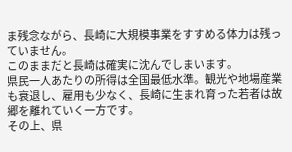ま残念ながら、長崎に大規模事業をすすめる体力は残っていません。
このままだと長崎は確実に沈んでしまいます。
県民一人あたりの所得は全国最低水準。観光や地場産業も衰退し、雇用も少なく、長崎に生まれ育った若者は故郷を離れていく一方です。
その上、県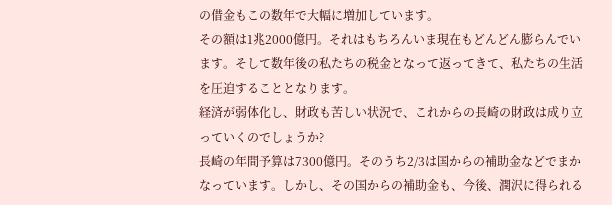の借金もこの数年で大幅に増加しています。
その額は1兆2000億円。それはもちろんいま現在もどんどん膨らんでいます。そして数年後の私たちの税金となって返ってきて、私たちの生活を圧迫することとなります。
経済が弱体化し、財政も苦しい状況で、これからの長崎の財政は成り立っていくのでしょうか?
長崎の年間予算は7300億円。そのうち2/3は国からの補助金などでまかなっています。しかし、その国からの補助金も、今後、潤沢に得られる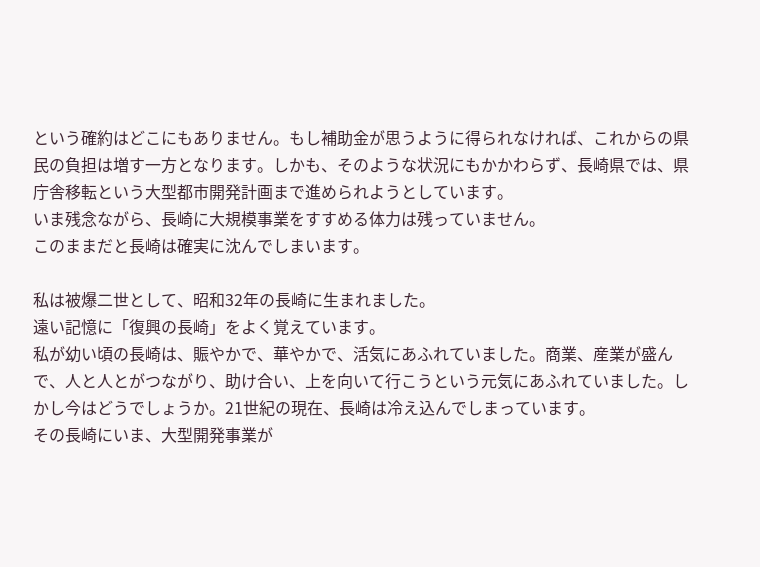という確約はどこにもありません。もし補助金が思うように得られなければ、これからの県民の負担は増す一方となります。しかも、そのような状況にもかかわらず、長崎県では、県庁舎移転という大型都市開発計画まで進められようとしています。
いま残念ながら、長崎に大規模事業をすすめる体力は残っていません。
このままだと長崎は確実に沈んでしまいます。

私は被爆二世として、昭和32年の長崎に生まれました。
遠い記憶に「復興の長崎」をよく覚えています。
私が幼い頃の長崎は、賑やかで、華やかで、活気にあふれていました。商業、産業が盛んで、人と人とがつながり、助け合い、上を向いて行こうという元気にあふれていました。しかし今はどうでしょうか。21世紀の現在、長崎は冷え込んでしまっています。
その長崎にいま、大型開発事業が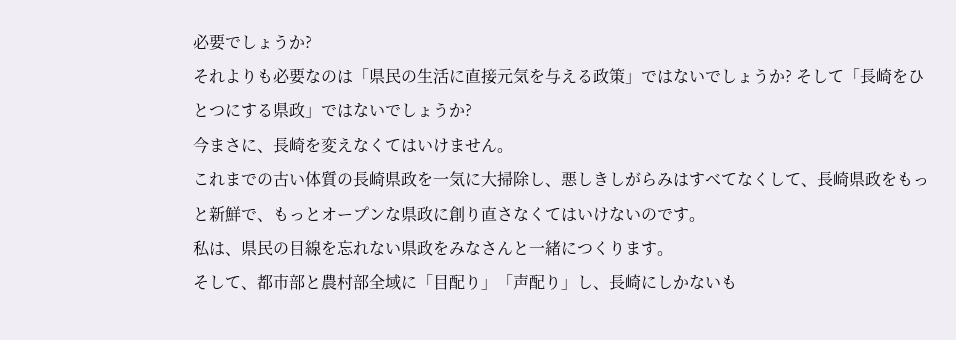必要でしょうか?
それよりも必要なのは「県民の生活に直接元気を与える政策」ではないでしょうか? そして「長崎をひとつにする県政」ではないでしょうか?
今まさに、長崎を変えなくてはいけません。
これまでの古い体質の長崎県政を一気に大掃除し、悪しきしがらみはすべてなくして、長崎県政をもっと新鮮で、もっとオープンな県政に創り直さなくてはいけないのです。
私は、県民の目線を忘れない県政をみなさんと一緒につくります。
そして、都市部と農村部全域に「目配り」「声配り」し、長崎にしかないも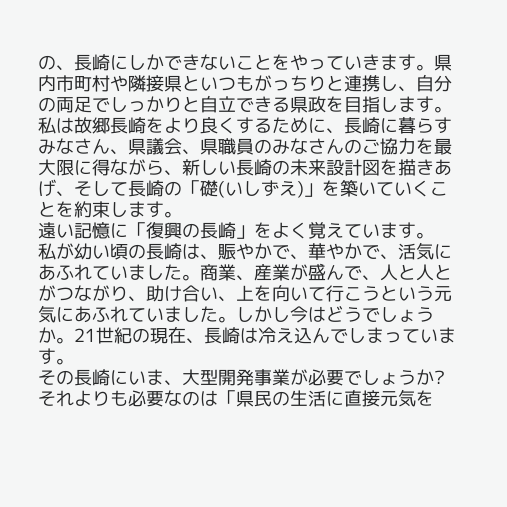の、長崎にしかできないことをやっていきます。県内市町村や隣接県といつもがっちりと連携し、自分の両足でしっかりと自立できる県政を目指します。
私は故郷長崎をより良くするために、長崎に暮らすみなさん、県議会、県職員のみなさんのご協力を最大限に得ながら、新しい長崎の未来設計図を描きあげ、そして長崎の「礎(いしずえ)」を築いていくことを約束します。
遠い記憶に「復興の長崎」をよく覚えています。
私が幼い頃の長崎は、賑やかで、華やかで、活気にあふれていました。商業、産業が盛んで、人と人とがつながり、助け合い、上を向いて行こうという元気にあふれていました。しかし今はどうでしょうか。21世紀の現在、長崎は冷え込んでしまっています。
その長崎にいま、大型開発事業が必要でしょうか?
それよりも必要なのは「県民の生活に直接元気を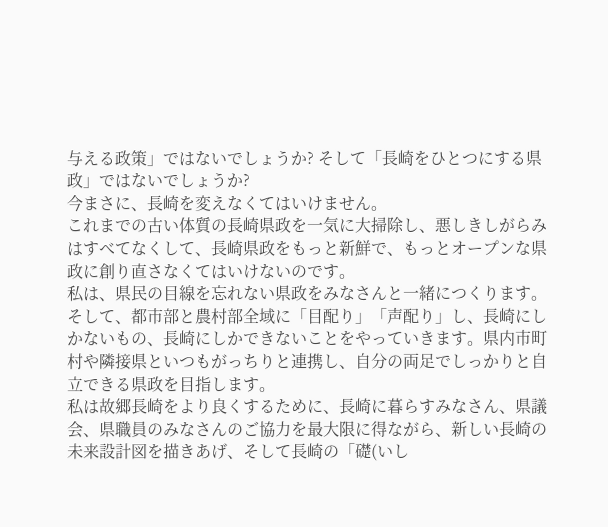与える政策」ではないでしょうか? そして「長崎をひとつにする県政」ではないでしょうか?
今まさに、長崎を変えなくてはいけません。
これまでの古い体質の長崎県政を一気に大掃除し、悪しきしがらみはすべてなくして、長崎県政をもっと新鮮で、もっとオープンな県政に創り直さなくてはいけないのです。
私は、県民の目線を忘れない県政をみなさんと一緒につくります。
そして、都市部と農村部全域に「目配り」「声配り」し、長崎にしかないもの、長崎にしかできないことをやっていきます。県内市町村や隣接県といつもがっちりと連携し、自分の両足でしっかりと自立できる県政を目指します。
私は故郷長崎をより良くするために、長崎に暮らすみなさん、県議会、県職員のみなさんのご協力を最大限に得ながら、新しい長崎の未来設計図を描きあげ、そして長崎の「礎(いし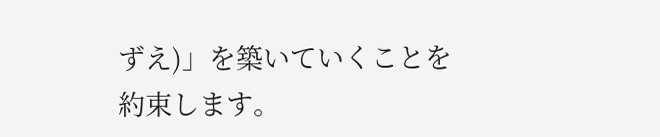ずえ)」を築いていくことを約束します。